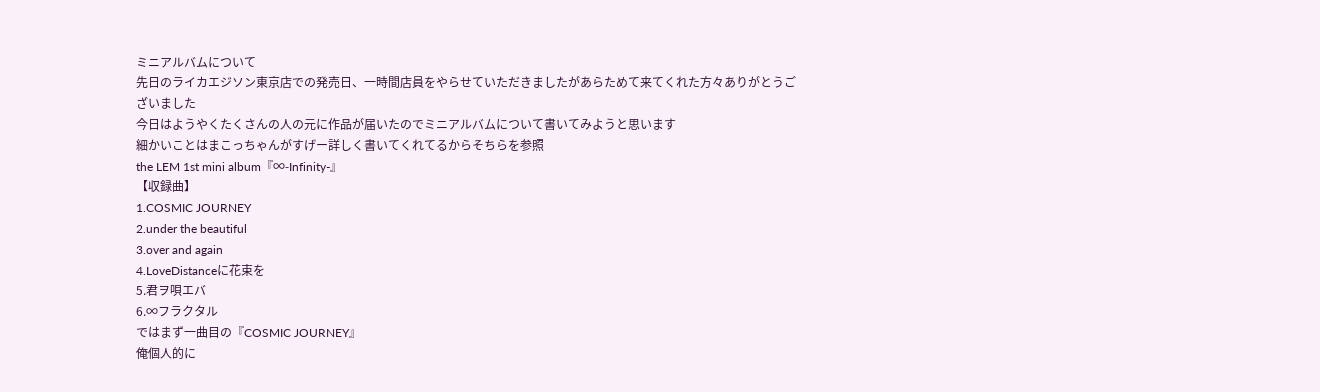ミニアルバムについて
先日のライカエジソン東京店での発売日、一時間店員をやらせていただきましたがあらためて来てくれた方々ありがとうございました
今日はようやくたくさんの人の元に作品が届いたのでミニアルバムについて書いてみようと思います
細かいことはまこっちゃんがすげー詳しく書いてくれてるからそちらを参照
the LEM 1st mini album『∞-Infinity-』
【収録曲】
1.COSMIC JOURNEY
2.under the beautiful
3.over and again
4.LoveDistanceに花束を
5.君ヲ唄エバ
6.∞フラクタル
ではまず一曲目の『COSMIC JOURNEY』
俺個人的に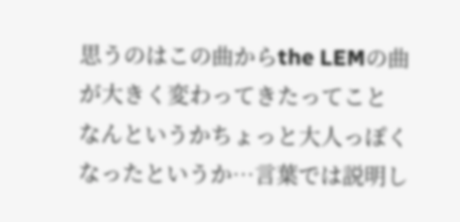思うのはこの曲からthe LEMの曲が大きく変わってきたってこと
なんというかちょっと大人っぽくなったというか…言葉では説明し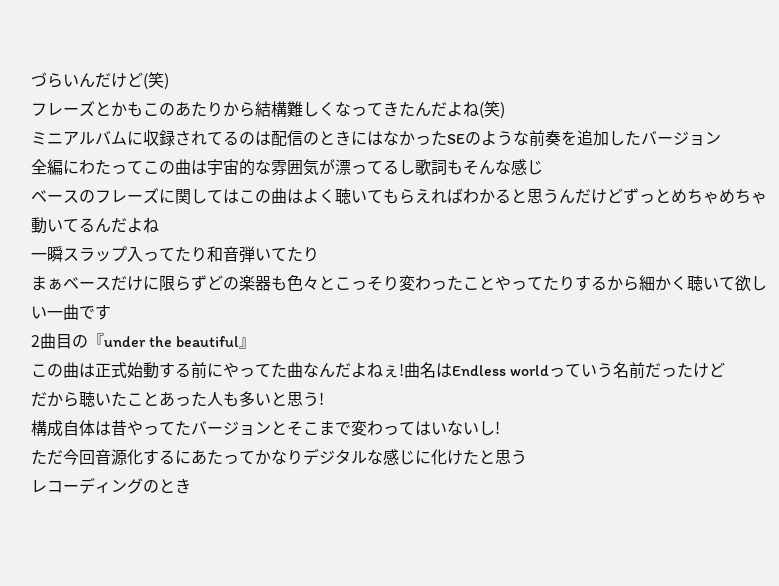づらいんだけど(笑)
フレーズとかもこのあたりから結構難しくなってきたんだよね(笑)
ミニアルバムに収録されてるのは配信のときにはなかったSEのような前奏を追加したバージョン
全編にわたってこの曲は宇宙的な雰囲気が漂ってるし歌詞もそんな感じ
ベースのフレーズに関してはこの曲はよく聴いてもらえればわかると思うんだけどずっとめちゃめちゃ動いてるんだよね
一瞬スラップ入ってたり和音弾いてたり
まぁベースだけに限らずどの楽器も色々とこっそり変わったことやってたりするから細かく聴いて欲しい一曲です
2曲目の『under the beautiful』
この曲は正式始動する前にやってた曲なんだよねぇ!曲名はEndless worldっていう名前だったけど
だから聴いたことあった人も多いと思う!
構成自体は昔やってたバージョンとそこまで変わってはいないし!
ただ今回音源化するにあたってかなりデジタルな感じに化けたと思う
レコーディングのとき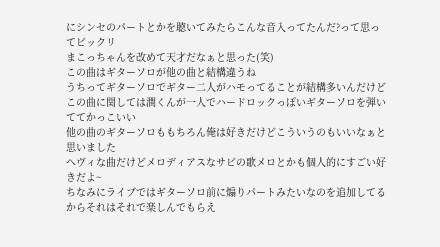にシンセのパートとかを聴いてみたらこんな音入ってたんだ?って思ってビックリ
まこっちゃんを改めて天才だなぁと思った(笑)
この曲はギターソロが他の曲と結構違うね
うちってギターソロでギター二人がハモってることが結構多いんだけどこの曲に関しては潤くんが一人でハードロックっぽいギターソロを弾いててかっこいい
他の曲のギターソロももちろん俺は好きだけどこういうのもいいなぁと思いました
へヴィな曲だけどメロディアスなサビの歌メロとかも個人的にすごい好きだよ~
ちなみにライブではギターソロ前に煽りパートみたいなのを追加してるからそれはそれで楽しんでもらえ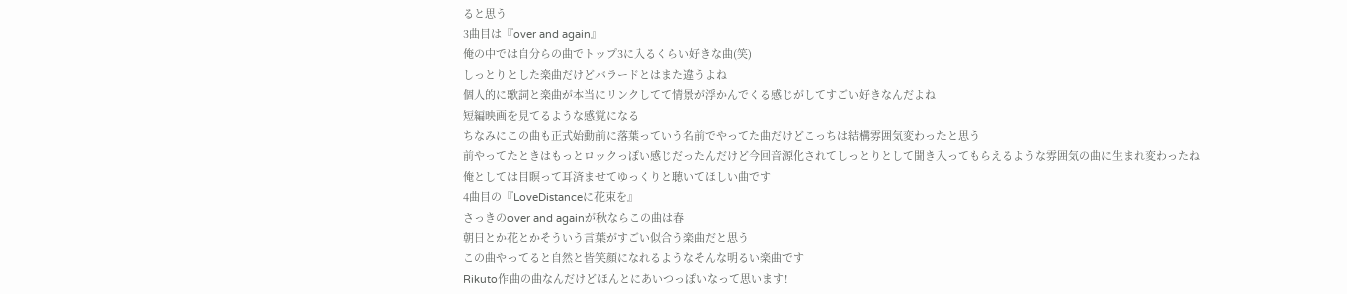ると思う
3曲目は『over and again』
俺の中では自分らの曲でトップ3に入るくらい好きな曲(笑)
しっとりとした楽曲だけどバラードとはまた違うよね
個人的に歌詞と楽曲が本当にリンクしてて情景が浮かんでくる感じがしてすごい好きなんだよね
短編映画を見てるような感覚になる
ちなみにこの曲も正式始動前に落葉っていう名前でやってた曲だけどこっちは結構雰囲気変わったと思う
前やってたときはもっとロックっぽい感じだったんだけど今回音源化されてしっとりとして聞き入ってもらえるような雰囲気の曲に生まれ変わったね
俺としては目瞑って耳済ませてゆっくりと聴いてほしい曲です
4曲目の『LoveDistanceに花束を』
さっきのover and againが秋ならこの曲は春
朝日とか花とかそういう言葉がすごい似合う楽曲だと思う
この曲やってると自然と皆笑顔になれるようなそんな明るい楽曲です
Rikuto作曲の曲なんだけどほんとにあいつっぽいなって思います!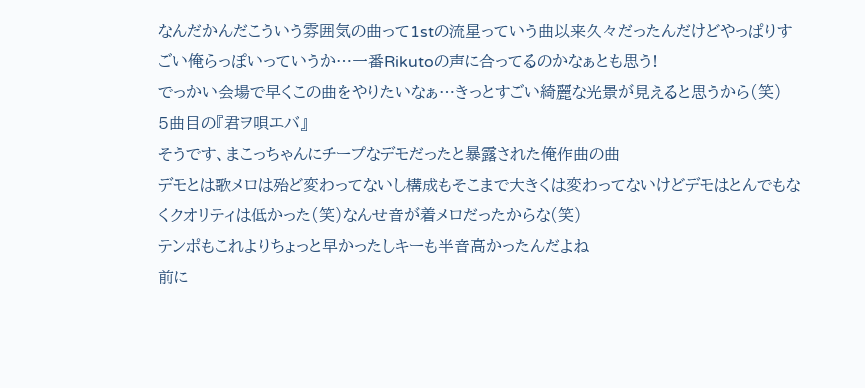なんだかんだこういう雰囲気の曲って1stの流星っていう曲以来久々だったんだけどやっぱりすごい俺らっぽいっていうか…一番Rikutoの声に合ってるのかなぁとも思う!
でっかい会場で早くこの曲をやりたいなぁ…きっとすごい綺麗な光景が見えると思うから(笑)
5曲目の『君ヲ唄エバ』
そうです、まこっちゃんにチープなデモだったと暴露された俺作曲の曲
デモとは歌メロは殆ど変わってないし構成もそこまで大きくは変わってないけどデモはとんでもなくクオリティは低かった(笑)なんせ音が着メロだったからな(笑)
テンポもこれよりちょっと早かったしキーも半音高かったんだよね
前に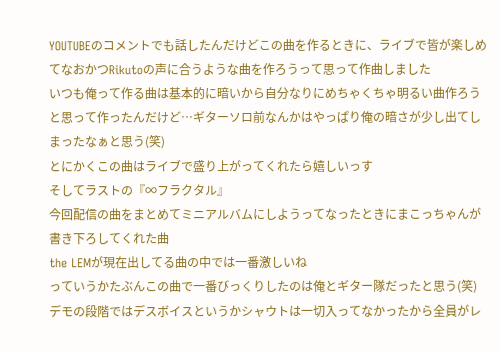YOUTUBEのコメントでも話したんだけどこの曲を作るときに、ライブで皆が楽しめてなおかつRikutoの声に合うような曲を作ろうって思って作曲しました
いつも俺って作る曲は基本的に暗いから自分なりにめちゃくちゃ明るい曲作ろうと思って作ったんだけど…ギターソロ前なんかはやっぱり俺の暗さが少し出てしまったなぁと思う(笑)
とにかくこの曲はライブで盛り上がってくれたら嬉しいっす
そしてラストの『∞フラクタル』
今回配信の曲をまとめてミニアルバムにしようってなったときにまこっちゃんが書き下ろしてくれた曲
the LEMが現在出してる曲の中では一番激しいね
っていうかたぶんこの曲で一番びっくりしたのは俺とギター隊だったと思う(笑)
デモの段階ではデスボイスというかシャウトは一切入ってなかったから全員がレ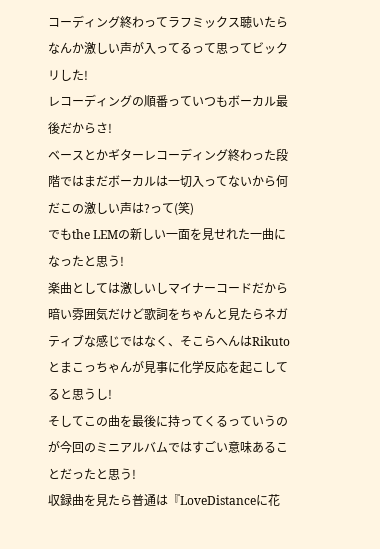コーディング終わってラフミックス聴いたらなんか激しい声が入ってるって思ってビックリした!
レコーディングの順番っていつもボーカル最後だからさ!
ベースとかギターレコーディング終わった段階ではまだボーカルは一切入ってないから何だこの激しい声は?って(笑)
でもthe LEMの新しい一面を見せれた一曲になったと思う!
楽曲としては激しいしマイナーコードだから暗い雰囲気だけど歌詞をちゃんと見たらネガティブな感じではなく、そこらへんはRikutoとまこっちゃんが見事に化学反応を起こしてると思うし!
そしてこの曲を最後に持ってくるっていうのが今回のミニアルバムではすごい意味あることだったと思う!
収録曲を見たら普通は『LoveDistanceに花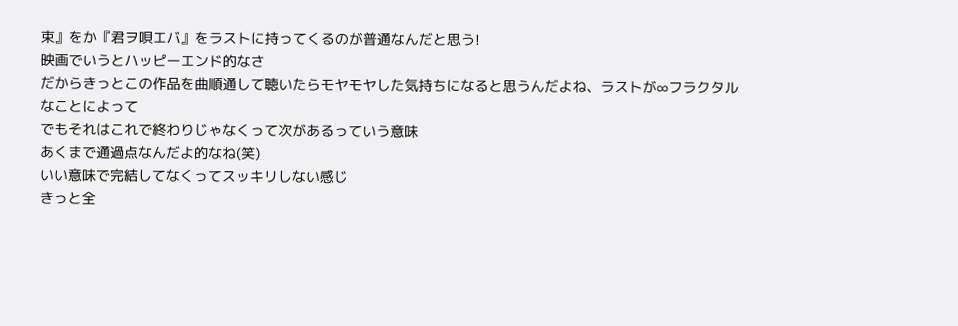束』をか『君ヲ唄エバ』をラストに持ってくるのが普通なんだと思う!
映画でいうとハッピーエンド的なさ
だからきっとこの作品を曲順通して聴いたらモヤモヤした気持ちになると思うんだよね、ラストが∞フラクタルなことによって
でもそれはこれで終わりじゃなくって次があるっていう意味
あくまで通過点なんだよ的なね(笑)
いい意味で完結してなくってスッキリしない感じ
きっと全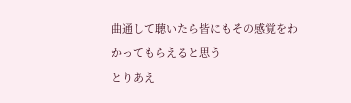曲通して聴いたら皆にもその感覚をわかってもらえると思う
とりあえ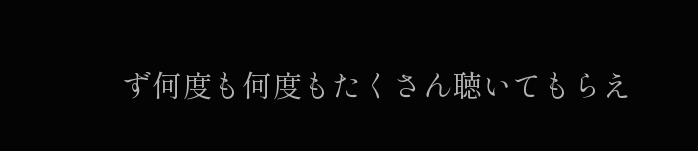ず何度も何度もたくさん聴いてもらえ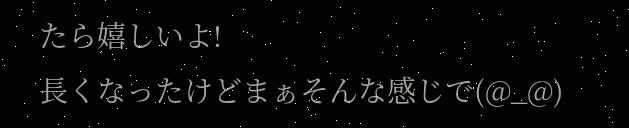たら嬉しいよ!
長くなったけどまぁそんな感じで(@_@)